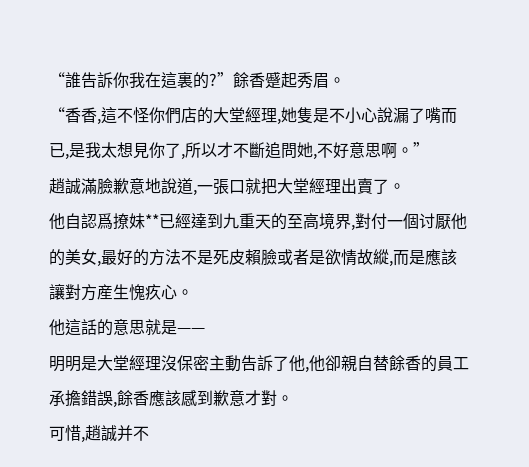“誰告訴你我在這裏的?”餘香蹙起秀眉。
“香香,這不怪你們店的大堂經理,她隻是不小心說漏了嘴而已,是我太想見你了,所以才不斷追問她,不好意思啊。”
趙誠滿臉歉意地說道,一張口就把大堂經理出賣了。
他自認爲撩妹**已經達到九重天的至高境界,對付一個讨厭他的美女,最好的方法不是死皮賴臉或者是欲情故縱,而是應該讓對方産生愧疚心。
他這話的意思就是——
明明是大堂經理沒保密主動告訴了他,他卻親自替餘香的員工承擔錯誤,餘香應該感到歉意才對。
可惜,趙誠并不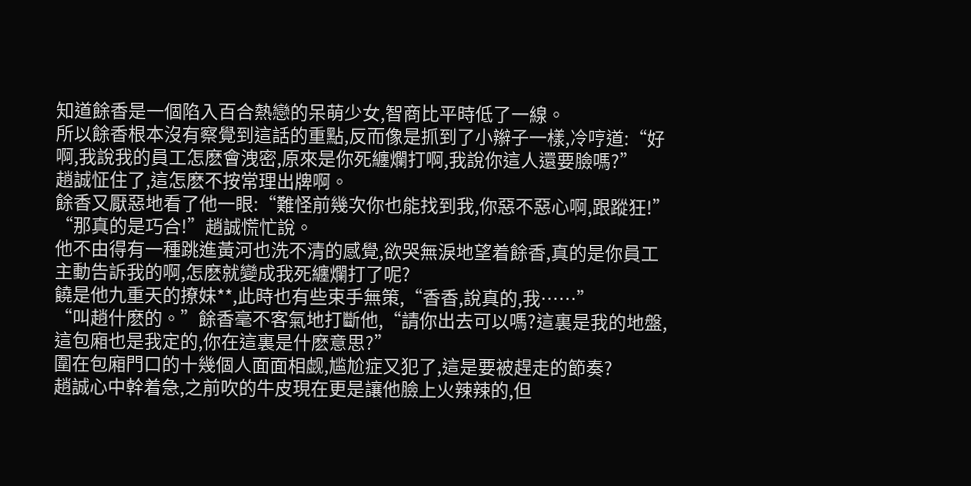知道餘香是一個陷入百合熱戀的呆萌少女,智商比平時低了一線。
所以餘香根本沒有察覺到這話的重點,反而像是抓到了小辮子一樣,冷哼道:“好啊,我說我的員工怎麽會洩密,原來是你死纏爛打啊,我說你這人還要臉嗎?”
趙誠怔住了,這怎麽不按常理出牌啊。
餘香又厭惡地看了他一眼:“難怪前幾次你也能找到我,你惡不惡心啊,跟蹤狂!”
“那真的是巧合!”趙誠慌忙說。
他不由得有一種跳進黃河也洗不清的感覺,欲哭無淚地望着餘香,真的是你員工主動告訴我的啊,怎麽就變成我死纏爛打了呢?
饒是他九重天的撩妹**,此時也有些束手無策,“香香,說真的,我……”
“叫趙什麽的。”餘香毫不客氣地打斷他,“請你出去可以嗎?這裏是我的地盤,這包廂也是我定的,你在這裏是什麽意思?”
圍在包廂門口的十幾個人面面相觑,尴尬症又犯了,這是要被趕走的節奏?
趙誠心中幹着急,之前吹的牛皮現在更是讓他臉上火辣辣的,但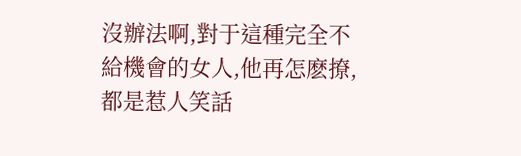沒辦法啊,對于這種完全不給機會的女人,他再怎麽撩,都是惹人笑話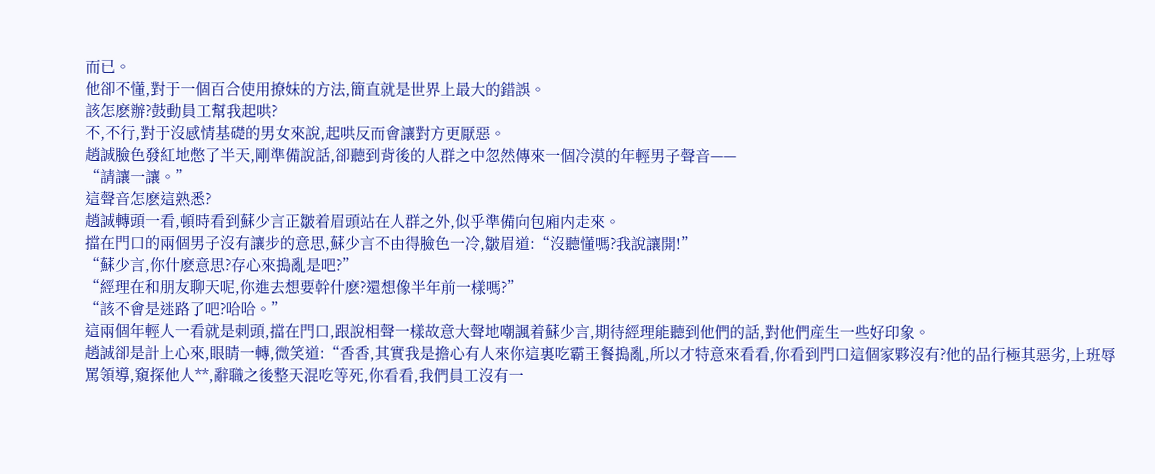而已。
他卻不懂,對于一個百合使用撩妹的方法,簡直就是世界上最大的錯誤。
該怎麽辦?鼓動員工幫我起哄?
不,不行,對于沒感情基礎的男女來說,起哄反而會讓對方更厭惡。
趙誠臉色發紅地憋了半天,剛準備說話,卻聽到背後的人群之中忽然傳來一個冷漠的年輕男子聲音——
“請讓一讓。”
這聲音怎麽這熟悉?
趙誠轉頭一看,頓時看到蘇少言正皺着眉頭站在人群之外,似乎準備向包廂内走來。
擋在門口的兩個男子沒有讓步的意思,蘇少言不由得臉色一冷,皺眉道:“沒聽懂嗎?我說讓開!”
“蘇少言,你什麽意思?存心來搗亂是吧?”
“經理在和朋友聊天呢,你進去想要幹什麽?還想像半年前一樣嗎?”
“該不會是迷路了吧?哈哈。”
這兩個年輕人一看就是刺頭,擋在門口,跟說相聲一樣故意大聲地嘲諷着蘇少言,期待經理能聽到他們的話,對他們産生一些好印象。
趙誠卻是計上心來,眼睛一轉,微笑道:“香香,其實我是擔心有人來你這裏吃霸王餐搗亂,所以才特意來看看,你看到門口這個家夥沒有?他的品行極其惡劣,上班辱罵領導,窺探他人**,辭職之後整天混吃等死,你看看,我們員工沒有一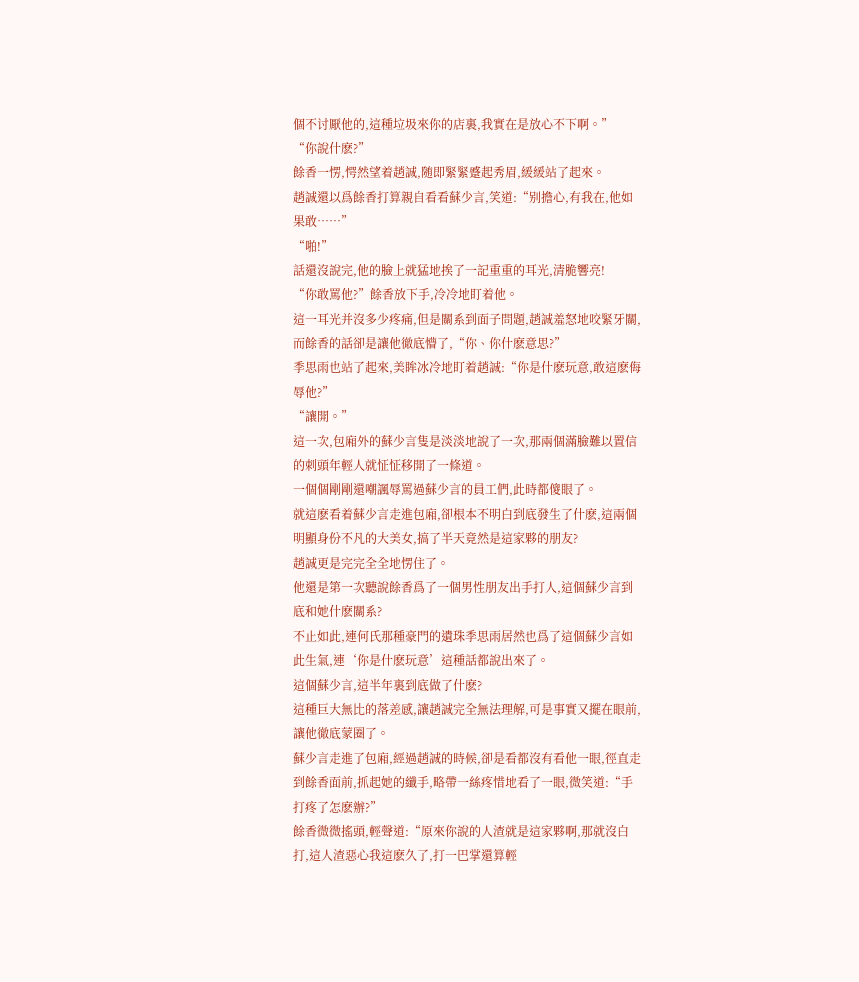個不讨厭他的,這種垃圾來你的店裏,我實在是放心不下啊。”
“你說什麽?”
餘香一愣,愕然望着趙誠,随即緊緊蹙起秀眉,緩緩站了起來。
趙誠還以爲餘香打算親自看看蘇少言,笑道:“别擔心,有我在,他如果敢……”
“啪!”
話還沒說完,他的臉上就猛地挨了一記重重的耳光,清脆響亮!
“你敢罵他?”餘香放下手,冷冷地盯着他。
這一耳光并沒多少疼痛,但是關系到面子問題,趙誠羞怒地咬緊牙關,而餘香的話卻是讓他徹底懵了,“你、你什麽意思?”
季思雨也站了起來,美眸冰冷地盯着趙誠:“你是什麽玩意,敢這麽侮辱他?”
“讓開。”
這一次,包廂外的蘇少言隻是淡淡地說了一次,那兩個滿臉難以置信的刺頭年輕人就怔怔移開了一條道。
一個個剛剛還嘲諷辱罵過蘇少言的員工們,此時都傻眼了。
就這麽看着蘇少言走進包廂,卻根本不明白到底發生了什麽,這兩個明顯身份不凡的大美女,搞了半天竟然是這家夥的朋友?
趙誠更是完完全全地愣住了。
他還是第一次聽說餘香爲了一個男性朋友出手打人,這個蘇少言到底和她什麽關系?
不止如此,連何氏那種豪門的遺珠季思雨居然也爲了這個蘇少言如此生氣,連‘你是什麽玩意’這種話都說出來了。
這個蘇少言,這半年裏到底做了什麽?
這種巨大無比的落差感,讓趙誠完全無法理解,可是事實又擺在眼前,讓他徹底蒙圈了。
蘇少言走進了包廂,經過趙誠的時候,卻是看都沒有看他一眼,徑直走到餘香面前,抓起她的纖手,略帶一絲疼惜地看了一眼,微笑道:“手打疼了怎麽辦?”
餘香微微搖頭,輕聲道:“原來你說的人渣就是這家夥啊,那就沒白打,這人渣惡心我這麽久了,打一巴掌還算輕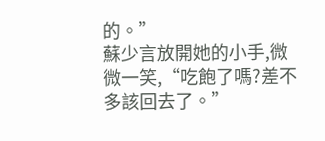的。”
蘇少言放開她的小手,微微一笑,“吃飽了嗎?差不多該回去了。”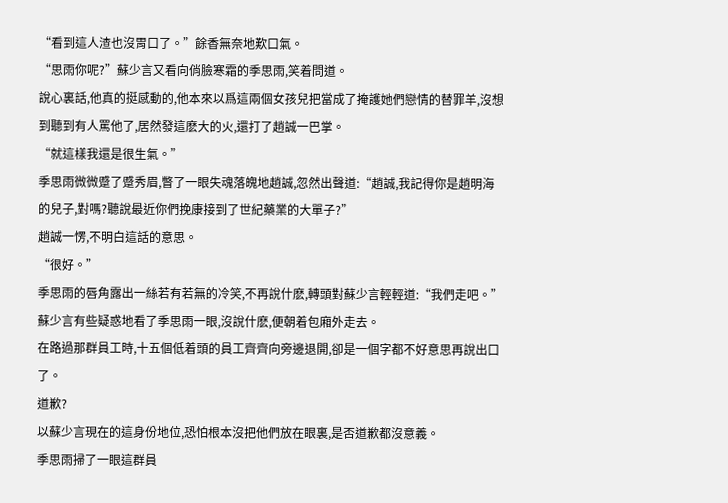“看到這人渣也沒胃口了。”餘香無奈地歎口氣。
“思雨你呢?”蘇少言又看向俏臉寒霜的季思雨,笑着問道。
說心裏話,他真的挺感動的,他本來以爲這兩個女孩兒把當成了掩護她們戀情的替罪羊,沒想到聽到有人罵他了,居然發這麽大的火,還打了趙誠一巴掌。
“就這樣我還是很生氣。”
季思雨微微蹙了蹙秀眉,瞥了一眼失魂落魄地趙誠,忽然出聲道:“趙誠,我記得你是趙明海的兒子,對嗎?聽說最近你們挽康接到了世紀藥業的大單子?”
趙誠一愣,不明白這話的意思。
“很好。”
季思雨的唇角露出一絲若有若無的冷笑,不再說什麽,轉頭對蘇少言輕輕道:“我們走吧。”
蘇少言有些疑惑地看了季思雨一眼,沒說什麽,便朝着包廂外走去。
在路過那群員工時,十五個低着頭的員工齊齊向旁邊退開,卻是一個字都不好意思再說出口了。
道歉?
以蘇少言現在的這身份地位,恐怕根本沒把他們放在眼裏,是否道歉都沒意義。
季思雨掃了一眼這群員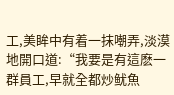工,美眸中有着一抹嘲弄,淡漠地開口道:“我要是有這麽一群員工,早就全都炒鱿魚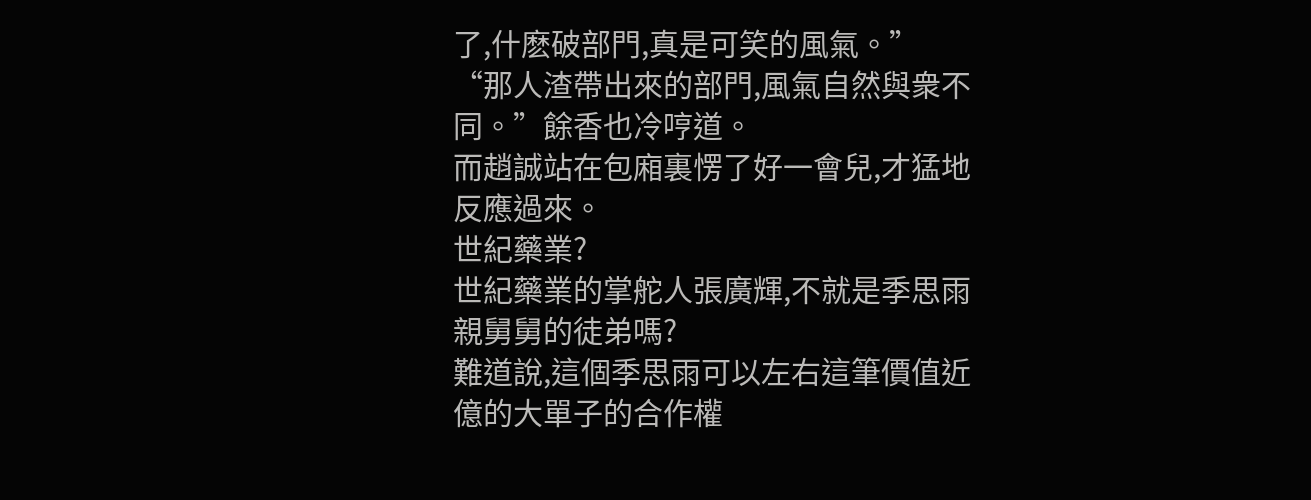了,什麽破部門,真是可笑的風氣。”
“那人渣帶出來的部門,風氣自然與衆不同。”餘香也冷哼道。
而趙誠站在包廂裏愣了好一會兒,才猛地反應過來。
世紀藥業?
世紀藥業的掌舵人張廣輝,不就是季思雨親舅舅的徒弟嗎?
難道說,這個季思雨可以左右這筆價值近億的大單子的合作權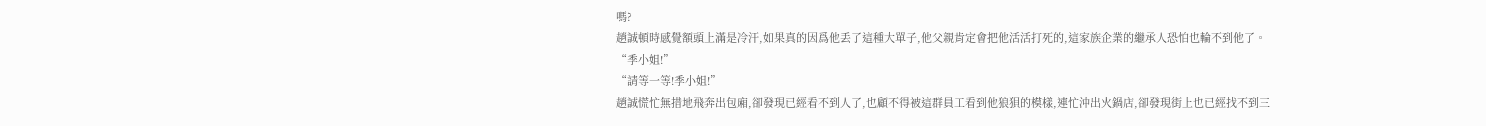嗎?
趙誠頓時感覺額頭上滿是冷汗,如果真的因爲他丢了這種大單子,他父親肯定會把他活活打死的,這家族企業的繼承人恐怕也輪不到他了。
“季小姐!”
“請等一等!季小姐!”
趙誠慌忙無措地飛奔出包廂,卻發現已經看不到人了,也顧不得被這群員工看到他狼狽的模樣,連忙沖出火鍋店,卻發現街上也已經找不到三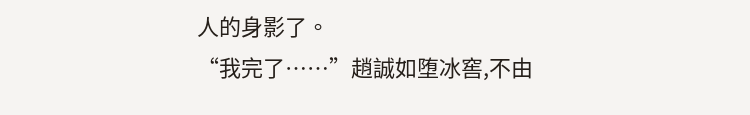人的身影了。
“我完了……”趙誠如堕冰窖,不由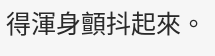得渾身顫抖起來。